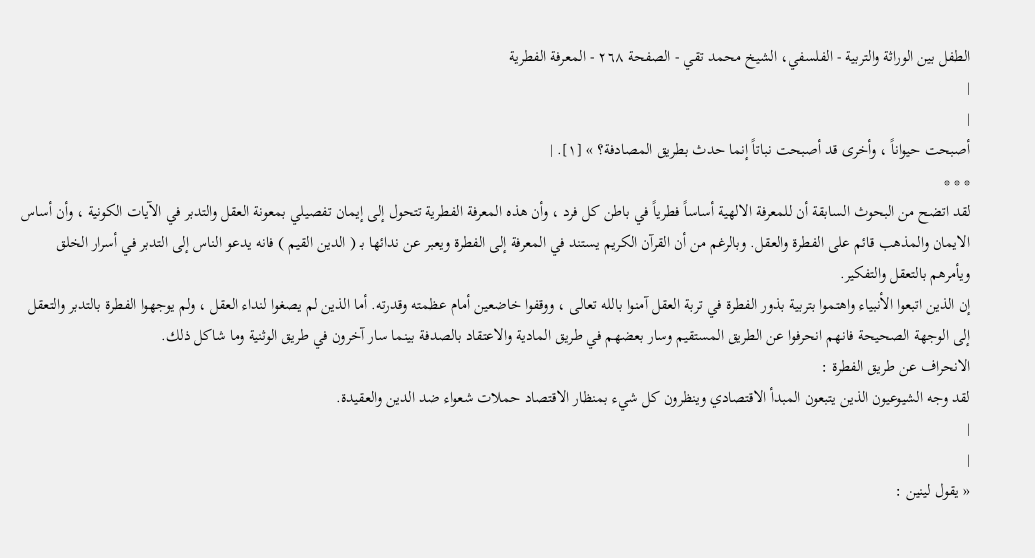الطفل بين الوراثة والتربية - الفلسفي، الشيخ محمد تقي - الصفحة ٢٦٨ - المعرفة الفطرية
|
|
أصبحت حيواناً ، وأخرى قد أصبحت نباتاً إنما حدث بطريق المصادفة؟ » [١]. |
* * *
لقد اتضح من البحوث السابقة أن للمعرفة الالهية أساساً فطرياً في باطن كل فرد ، وأن هذه المعرفة الفطرية تتحول إلى إيمان تفصيلي بمعونة العقل والتدبر في الآيات الكونية ، وأن أساس الايمان والمذهب قائم على الفطرة والعقل. وبالرغم من أن القرآن الكريم يستند في المعرفة إلى الفطرة ويعبر عن ندائها بـ ( الدين القيم ) فانه يدعو الناس إلى التدبر في أسرار الخلق ويأمرهم بالتعقل والتفكير.
إن الذين اتبعوا الأنبياء واهتموا بتربية بذور الفطرة في تربة العقل آمنوا بالله تعالى ، ووقفوا خاضعين أمام عظمته وقدرته. أما الذين لم يصغوا لنداء العقل ، ولم يوجهوا الفطرة بالتدبر والتعقل إلى الوجهة الصحيحة فانهم انحرفوا عن الطريق المستقيم وسار بعضهم في طريق المادية والاعتقاد بالصدفة بينما سار آخرون في طريق الوثنية وما شاكل ذلك.
الانحراف عن طريق الفطرة :
لقد وجه الشيوعيون الذين يتبعون المبدأ الاقتصادي وينظرون كل شيء بمنظار الاقتصاد حملات شعواء ضد الدين والعقيدة.
|
|
« يقول لينين :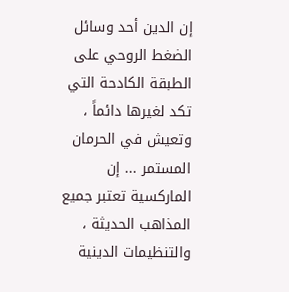إن الدين أحد وسائل الضغط الروحي على الطبقة الكادحة التي تكد لغيرها دائماً ، وتعيش في الحرمان المستمر ... إن الماركسية تعتبر جميع المذاهب الحديثة ، والتنظيمات الدينية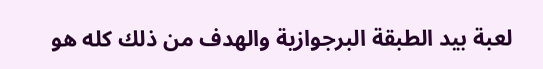لعبة بيد الطبقة البرجوازية والهدف من ذلك كله هو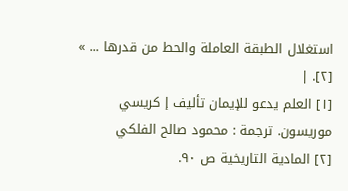استغلال الطبقة العاملة والحط من قدرها ... » [٢]. |
[١] العلم يدعو للإيمان تأليف إ كريسي موريسون. ترجمة : محمود صالح الفلكي
[٢] المادية التاريخية ص ٩٠.